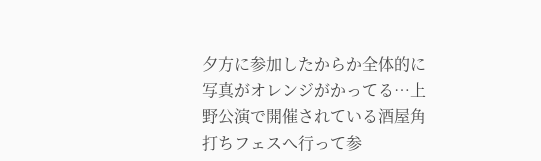夕方に参加したからか全体的に写真がオレンジがかってる…上野公演で開催されている酒屋角打ちフェスへ行って参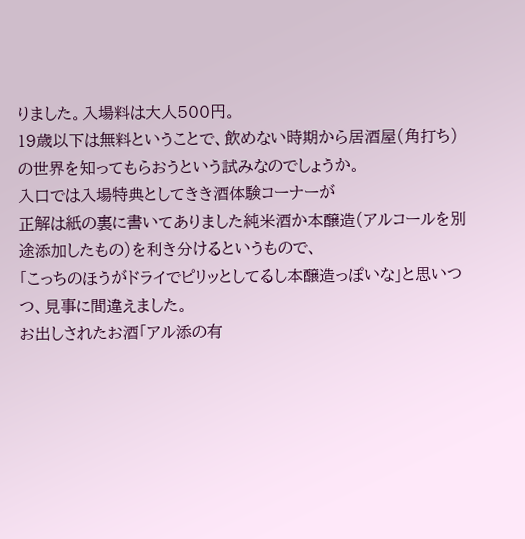りました。入場料は大人500円。
19歳以下は無料ということで、飲めない時期から居酒屋(角打ち)の世界を知ってもらおうという試みなのでしょうか。
入口では入場特典としてきき酒体験コーナーが
正解は紙の裏に書いてありました純米酒か本醸造(アルコールを別途添加したもの)を利き分けるというもので、
「こっちのほうがドライでピリッとしてるし本醸造っぽいな」と思いつつ、見事に間違えました。
お出しされたお酒「アル添の有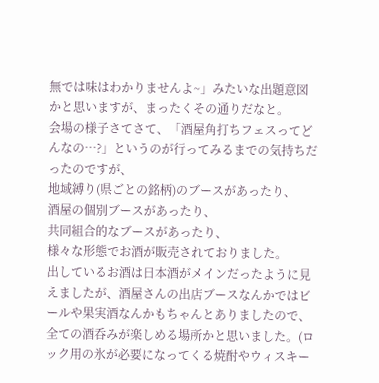無では味はわかりませんよ~」みたいな出題意図かと思いますが、まったくその通りだなと。
会場の様子さてさて、「酒屋角打ちフェスってどんなの…?」というのが行ってみるまでの気持ちだったのですが、
地域縛り(県ごとの銘柄)のブースがあったり、
酒屋の個別ブースがあったり、
共同組合的なブースがあったり、
様々な形態でお酒が販売されておりました。
出しているお酒は日本酒がメインだったように見えましたが、酒屋さんの出店ブースなんかではビールや果実酒なんかもちゃんとありましたので、全ての酒呑みが楽しめる場所かと思いました。(ロック用の氷が必要になってくる焼酎やウィスキー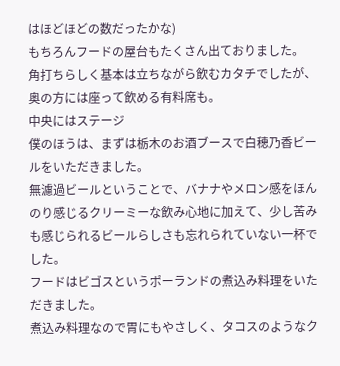はほどほどの数だったかな)
もちろんフードの屋台もたくさん出ておりました。
角打ちらしく基本は立ちながら飲むカタチでしたが、奥の方には座って飲める有料席も。
中央にはステージ
僕のほうは、まずは栃木のお酒ブースで白穂乃香ビールをいただきました。
無濾過ビールということで、バナナやメロン感をほんのり感じるクリーミーな飲み心地に加えて、少し苦みも感じられるビールらしさも忘れられていない一杯でした。
フードはビゴスというポーランドの煮込み料理をいただきました。
煮込み料理なので胃にもやさしく、タコスのようなク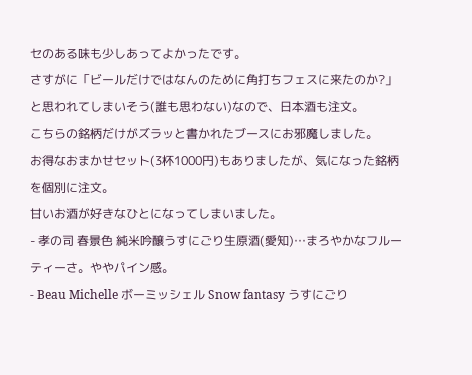セのある味も少しあってよかったです。
さすがに「ビールだけではなんのために角打ちフェスに来たのか?」と思われてしまいそう(誰も思わない)なので、日本酒も注文。
こちらの銘柄だけがズラッと書かれたブースにお邪魔しました。
お得なおまかせセット(3杯1000円)もありましたが、気になった銘柄を個別に注文。
甘いお酒が好きなひとになってしまいました。
- 孝の司 春景色 純米吟醸うすにごり生原酒(愛知)…まろやかなフルーティーさ。ややパイン感。
- Beau Michelle ボーミッシェル Snow fantasy うすにごり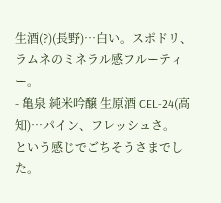生酒(?)(長野)…白い。スポドリ、ラムネのミネラル感フルーティー。
- 亀泉 純米吟醸 生原酒 CEL-24(高知)…パイン、フレッシュさ。
という感じでごちそうさまでした。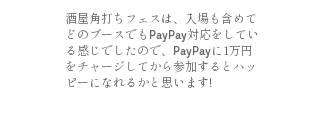酒屋角打ちフェスは、入場も含めてどのブースでもPayPay対応をしている感じでしたので、PayPayに1万円をチャージしてから参加するとハッピーになれるかと思います!